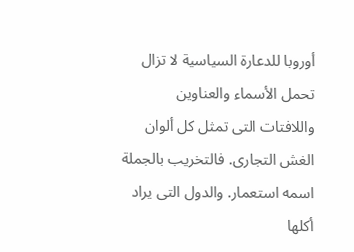أوروبا للدعارة السياسية لا تزال تحمل الأسماء والعناوين واللافتات التى تمثل كل ألوان الغش التجارى. فالتخريب بالجملة اسمه استعمار. والدول التى يراد أكلها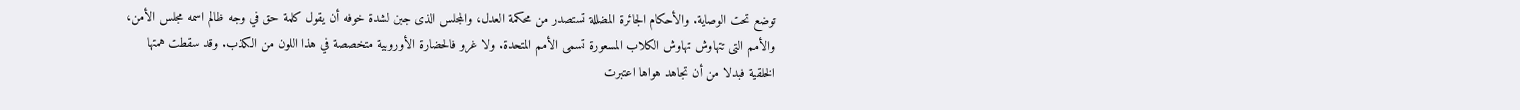توضع تحت الوصاية. والأحكام الجائرة المضللة تستصدر من محكمة العدل، والمجلس الذى جبن لشدة خوفه أن يقول كلمة حق في وجه ظالم اسمه مجلس الأمن، والأمم التى تتهاوش تهاوش الكلاب المسعورة تسمى الأمم المتحدة. ولا غرو فالحضارة الأوروبية متخصصة في هذا اللون من الكذب. وقد سقطت همتها الخلقية فبدلا من أن تجاهد هواها اعتبرت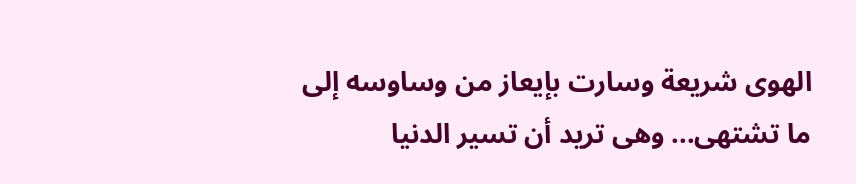الهوى شريعة وسارت بإيعاز من وساوسه إلى ما تشتهى... وهى تريد أن تسير الدنيا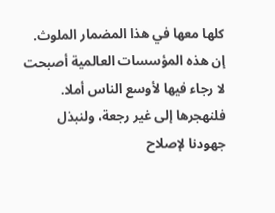كلها معها في هذا المضمار الملوث. إن هذه المؤسسات العالمية أصبحت لا رجاء فيها لأوسع الناس أملا. فلنهجرها إلى غير رجعة، ولنبذل جهودنا لإصلاح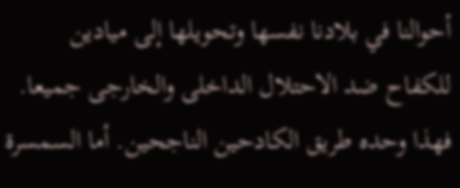أحوالنا في بلادنا نفسها وتحويلها إلى ميادين للكفاح ضد الاحتلال الداخلى والخارجى جميعا. فهذا وحده طريق الكادحين الناجحين. أما السمسرة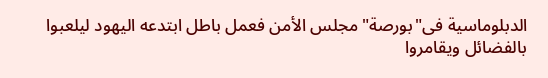الدبلوماسية فى"بورصة"مجلس الأمن فعمل باطل ابتدعه اليهود ليلعبوا بالفضائل ويقامروا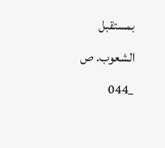بمستقبل الشعوب. ص _044